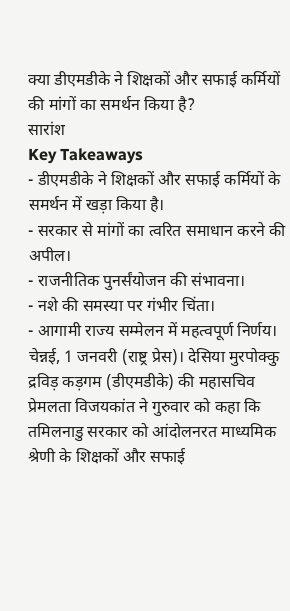क्या डीएमडीके ने शिक्षकों और सफाई कर्मियों की मांगों का समर्थन किया है?
सारांश
Key Takeaways
- डीएमडीके ने शिक्षकों और सफाई कर्मियों के समर्थन में खड़ा किया है।
- सरकार से मांगों का त्वरित समाधान करने की अपील।
- राजनीतिक पुनर्संयोजन की संभावना।
- नशे की समस्या पर गंभीर चिंता।
- आगामी राज्य सम्मेलन में महत्वपूर्ण निर्णय।
चेन्नई, 1 जनवरी (राष्ट्र प्रेस)। देसिया मुरपोक्कु द्रविड़ कड़गम (डीएमडीके) की महासचिव प्रेमलता विजयकांत ने गुरुवार को कहा कि तमिलनाडु सरकार को आंदोलनरत माध्यमिक श्रेणी के शिक्षकों और सफाई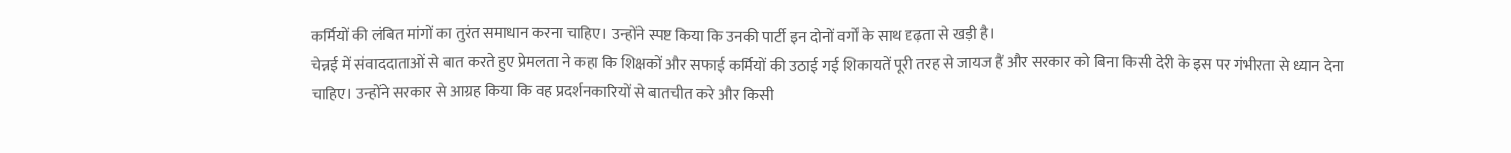कर्मियों की लंबित मांगों का तुरंत समाधान करना चाहिए। उन्होंने स्पष्ट किया कि उनकी पार्टी इन दोनों वर्गों के साथ दृढ़ता से खड़ी है।
चेन्नई में संवाददाताओं से बात करते हुए प्रेमलता ने कहा कि शिक्षकों और सफाई कर्मियों की उठाई गई शिकायतें पूरी तरह से जायज हैं और सरकार को बिना किसी देरी के इस पर गंभीरता से ध्यान देना चाहिए। उन्होंने सरकार से आग्रह किया कि वह प्रदर्शनकारियों से बातचीत करे और किसी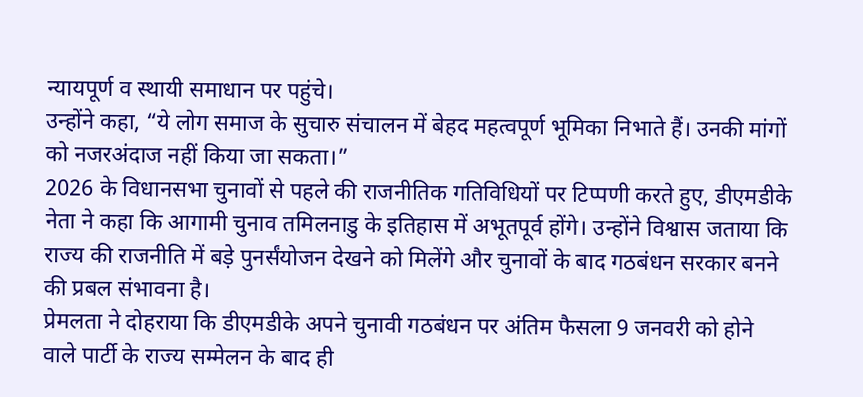न्यायपूर्ण व स्थायी समाधान पर पहुंचे।
उन्होंने कहा, “ये लोग समाज के सुचारु संचालन में बेहद महत्वपूर्ण भूमिका निभाते हैं। उनकी मांगों को नजरअंदाज नहीं किया जा सकता।”
2026 के विधानसभा चुनावों से पहले की राजनीतिक गतिविधियों पर टिप्पणी करते हुए, डीएमडीके नेता ने कहा कि आगामी चुनाव तमिलनाडु के इतिहास में अभूतपूर्व होंगे। उन्होंने विश्वास जताया कि राज्य की राजनीति में बड़े पुनर्संयोजन देखने को मिलेंगे और चुनावों के बाद गठबंधन सरकार बनने की प्रबल संभावना है।
प्रेमलता ने दोहराया कि डीएमडीके अपने चुनावी गठबंधन पर अंतिम फैसला 9 जनवरी को होने वाले पार्टी के राज्य सम्मेलन के बाद ही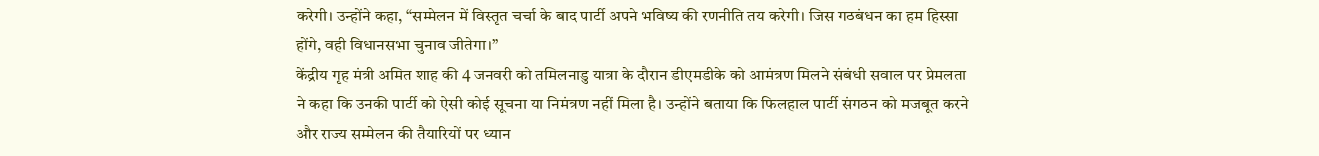करेगी। उन्होंने कहा, “सम्मेलन में विस्तृत चर्चा के बाद पार्टी अपने भविष्य की रणनीति तय करेगी। जिस गठबंधन का हम हिस्सा होंगे, वही विधानसभा चुनाव जीतेगा।”
केंद्रीय गृह मंत्री अमित शाह की 4 जनवरी को तमिलनाडु यात्रा के दौरान डीएमडीके को आमंत्रण मिलने संबंधी सवाल पर प्रेमलता ने कहा कि उनकी पार्टी को ऐसी कोई सूचना या निमंत्रण नहीं मिला है। उन्होंने बताया कि फिलहाल पार्टी संगठन को मजबूत करने और राज्य सम्मेलन की तैयारियों पर ध्यान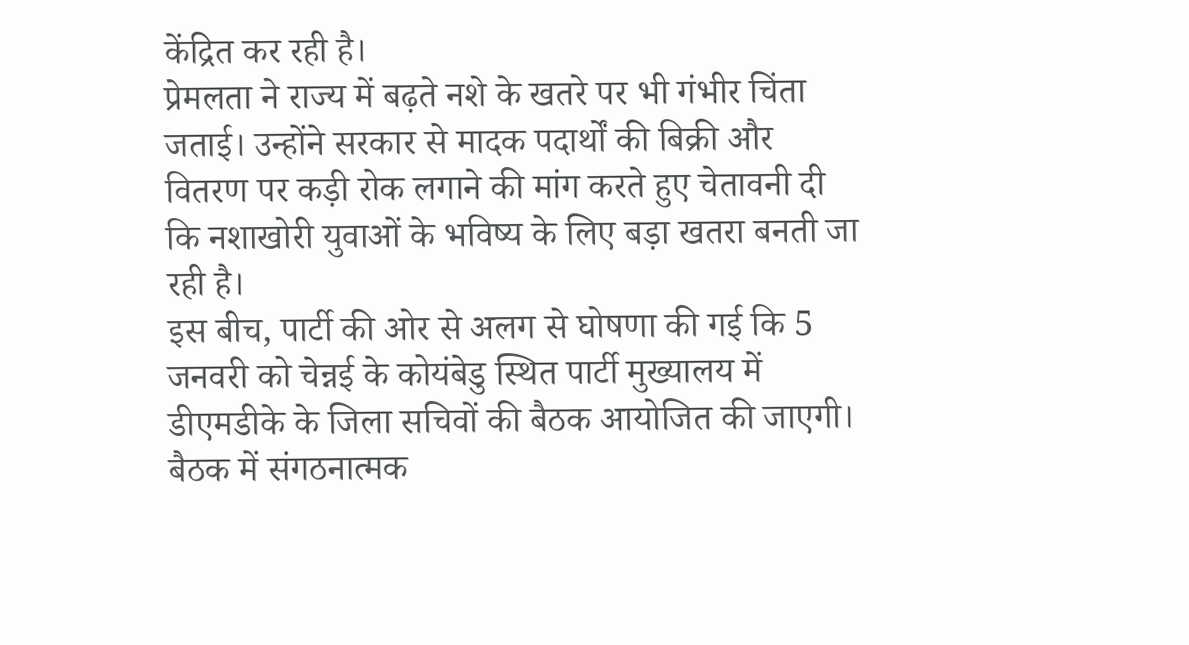केंद्रित कर रही है।
प्रेमलता ने राज्य में बढ़ते नशे के खतरे पर भी गंभीर चिंता जताई। उन्होंने सरकार से मादक पदार्थों की बिक्री और वितरण पर कड़ी रोक लगाने की मांग करते हुए चेतावनी दी कि नशाखोरी युवाओं के भविष्य के लिए बड़ा खतरा बनती जा रही है।
इस बीच, पार्टी की ओर से अलग से घोषणा की गई कि 5 जनवरी को चेन्नई के कोयंबेडु स्थित पार्टी मुख्यालय में डीएमडीके के जिला सचिवों की बैठक आयोजित की जाएगी। बैठक में संगठनात्मक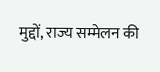मुद्दों, राज्य सम्मेलन की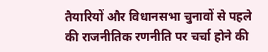तैयारियों और विधानसभा चुनावों से पहले की राजनीतिक रणनीति पर चर्चा होने की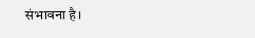संभावना है।